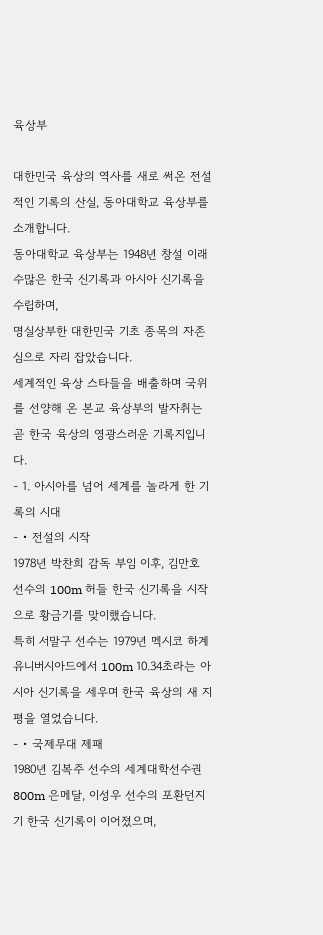육상부

대한민국 육상의 역사를 새로 써온 전설적인 기록의 산실, 동아대학교 육상부를 소개합니다.
동아대학교 육상부는 1948년 창설 이래 수많은 한국 신기록과 아시아 신기록을 수립하며,
명실상부한 대한민국 기초 종목의 자존심으로 자리 잡았습니다.
세계적인 육상 스타들을 배출하며 국위를 선양해 온 본교 육상부의 발자취는 곧 한국 육상의 영광스러운 기록지입니다.
- 1. 아시아를 넘어 세계를 놀라게 한 기록의 시대
- • 전설의 시작
1978년 박찬희 감독 부임 이후, 김만호 선수의 100m 허들 한국 신기록을 시작으로 황금기를 맞이했습니다.
특히 서말구 선수는 1979년 멕시코 하계유니버시아드에서 100m 10.34초라는 아시아 신기록을 세우며 한국 육상의 새 지평을 열었습니다.
- • 국제무대 제패
1980년 김복주 선수의 세계대학선수권 800m 은메달, 이성우 선수의 포환던지기 한국 신기록이 이어졌으며,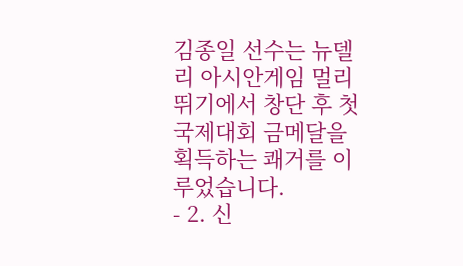김종일 선수는 뉴델리 아시안게임 멀리뛰기에서 창단 후 첫 국제대회 금메달을 획득하는 쾌거를 이루었습니다.
- 2. 신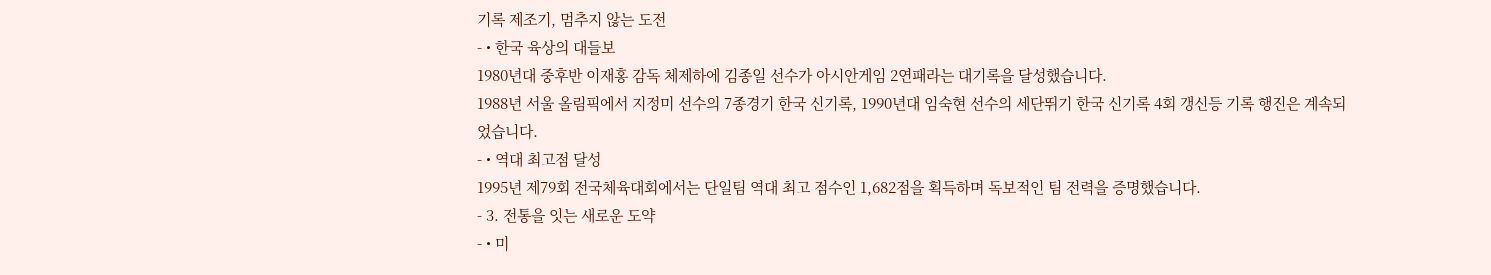기록 제조기, 멈추지 않는 도전
- • 한국 육상의 대들보
1980년대 중후반 이재홍 감독 체제하에 김종일 선수가 아시안게임 2연패라는 대기록을 달성했습니다.
1988년 서울 올림픽에서 지정미 선수의 7종경기 한국 신기록, 1990년대 임숙현 선수의 세단뛰기 한국 신기록 4회 갱신등 기록 행진은 계속되었습니다.
- • 역대 최고점 달성
1995년 제79회 전국체육대회에서는 단일팀 역대 최고 점수인 1,682점을 획득하며 독보적인 팀 전력을 증명했습니다.
- 3. 전통을 잇는 새로운 도약
- • 미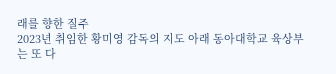래를 향한 질주
2023년 취임한 황미영 감독의 지도 아래 동아대학교 육상부는 또 다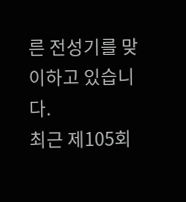른 전성기를 맞이하고 있습니다.
최근 제105회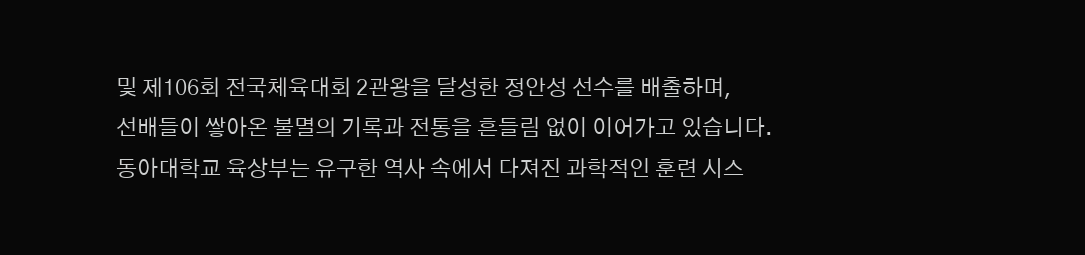및 제106회 전국체육대회 2관왕을 달성한 정안성 선수를 배출하며,
선배들이 쌓아온 불멸의 기록과 전통을 흔들림 없이 이어가고 있습니다.
동아대학교 육상부는 유구한 역사 속에서 다져진 과학적인 훈련 시스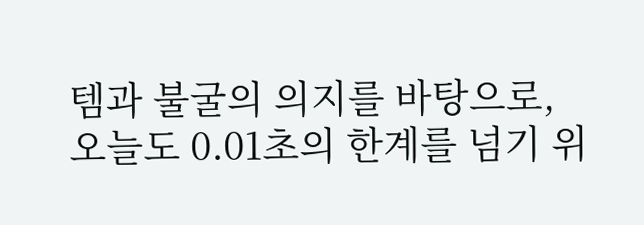템과 불굴의 의지를 바탕으로,
오늘도 0.01초의 한계를 넘기 위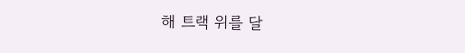해 트랙 위를 달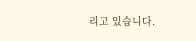리고 있습니다.